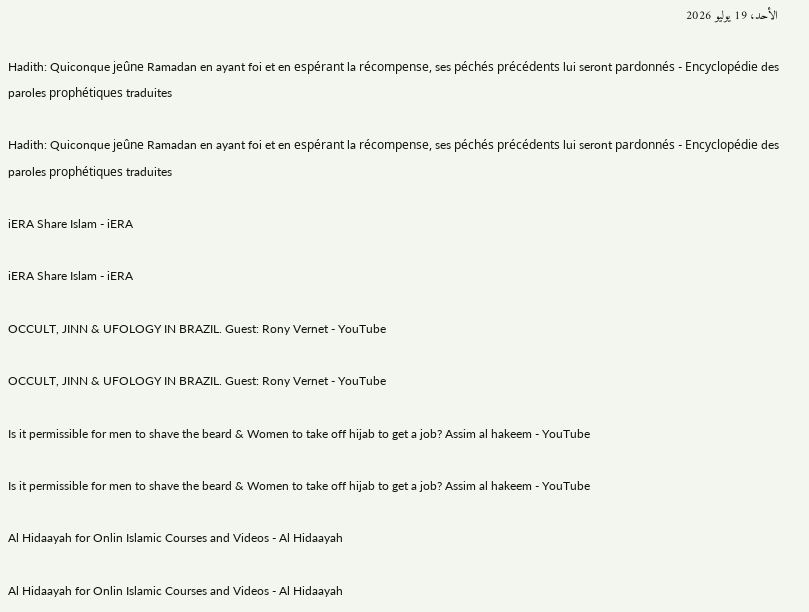الأحد، 19 يوليو 2026

Hadith: Quiconque jeûne Ramadan en ayant foi et en espérant la récompense, ses péchés précédents lui seront pardonnés - Encyclopédie des paroles prophétiques traduites

Hadith: Quiconque jeûne Ramadan en ayant foi et en espérant la récompense, ses péchés précédents lui seront pardonnés - Encyclopédie des paroles prophétiques traduites

iERA Share Islam - iERA

iERA Share Islam - iERA

OCCULT, JINN & UFOLOGY IN BRAZIL. Guest: Rony Vernet - YouTube

OCCULT, JINN & UFOLOGY IN BRAZIL. Guest: Rony Vernet - YouTube

Is it permissible for men to shave the beard & Women to take off hijab to get a job? Assim al hakeem - YouTube

Is it permissible for men to shave the beard & Women to take off hijab to get a job? Assim al hakeem - YouTube

Al Hidaayah for Onlin Islamic Courses and Videos - Al Hidaayah

Al Hidaayah for Onlin Islamic Courses and Videos - Al Hidaayah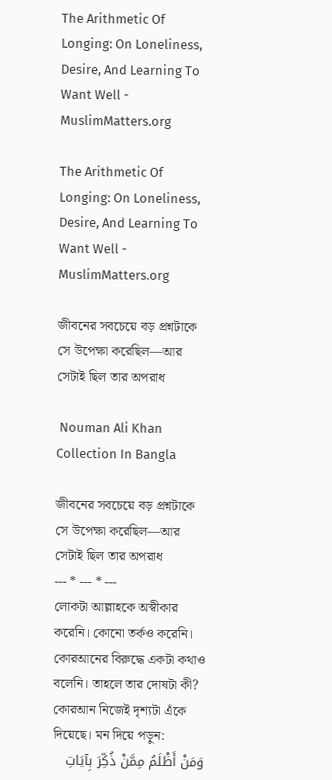The Arithmetic Of Longing: On Loneliness, Desire, And Learning To Want Well - MuslimMatters.org

The Arithmetic Of Longing: On Loneliness, Desire, And Learning To Want Well - MuslimMatters.org

জীবনের সবচেয়ে বড় প্রশ্নটাকে সে উপেক্ষা করেছিল—আর সেটাই ছিল তার অপরাধ

 Nouman Ali Khan Collection In Bangla

জীবনের সবচেয়ে বড় প্রশ্নটাকে সে উপেক্ষা করেছিল—আর সেটাই ছিল তার অপরাধ
--- * --- * ---
লোকটা আল্লাহকে অস্বীকার করেনি। কোনো তর্কও করেনি। কোরআনের বিরুদ্ধে একটা কথাও বলেনি। তাহলে তার দোষটা কী?
কোরআন নিজেই দৃশ্যটা এঁকে দিয়েছে। মন দিয়ে পড়ুন:
وَمَنْ أَظْلَمُ مِمَّنْ ذُكِّرَ بِآيَاتِ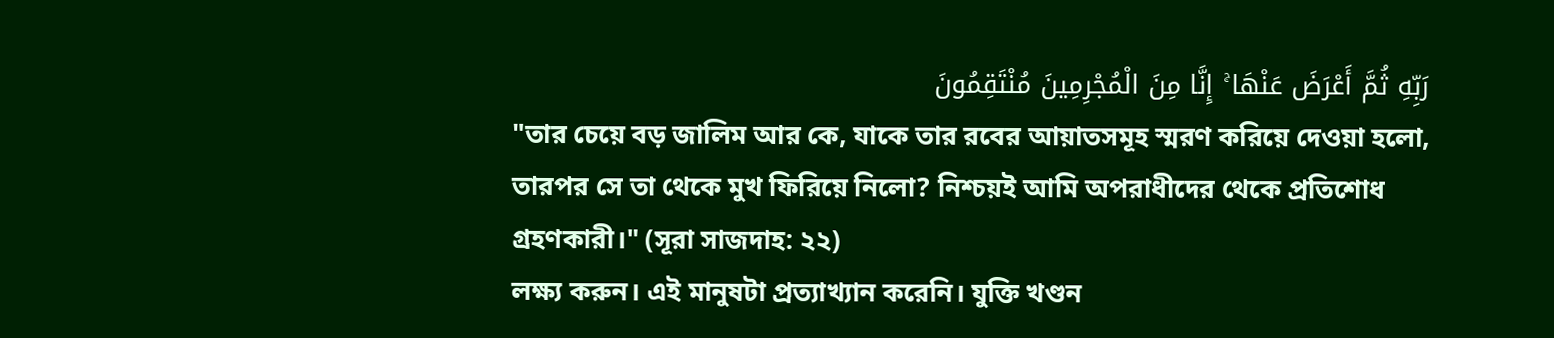رَبِّهِ ثُمَّ أَعْرَضَ عَنْهَا ۚ إِنَّا مِنَ الْمُجْرِمِينَ مُنْتَقِمُونَ
"তার চেয়ে বড় জালিম আর কে, যাকে তার রবের আয়াতসমূহ স্মরণ করিয়ে দেওয়া হলো, তারপর সে তা থেকে মুখ ফিরিয়ে নিলো? নিশ্চয়ই আমি অপরাধীদের থেকে প্রতিশোধ গ্রহণকারী।" (সূরা সাজদাহ: ২২)
লক্ষ্য করুন। এই মানুষটা প্রত্যাখ্যান করেনি। যুক্তি খণ্ডন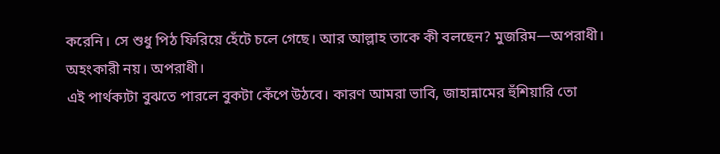করেনি। সে শুধু পিঠ ফিরিয়ে হেঁটে চলে গেছে। আর আল্লাহ তাকে কী বলছেন? মুজরিম—অপরাধী।
অহংকারী নয়। অপরাধী।
এই পার্থক্যটা বুঝতে পারলে বুকটা কেঁপে উঠবে। কারণ আমরা ভাবি, জাহান্নামের হুঁশিয়ারি তো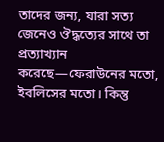তাদের জন্য, যারা সত্য জেনেও ঔদ্ধত্যের সাথে তা প্রত্যাখ্যান করেছে—ফেরাউনের মতো, ইবলিসের মতো। কিন্তু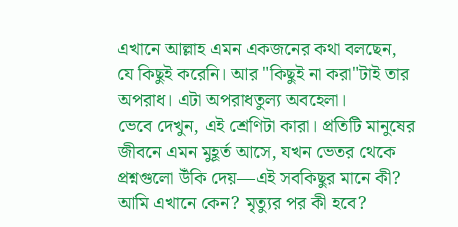এখানে আল্লাহ এমন একজনের কথা বলছেন, যে কিছুই করেনি। আর "কিছুই না করা"টাই তার অপরাধ। এটা অপরাধতুল্য অবহেলা।
ভেবে দেখুন, এই শ্রেণিটা কারা। প্রতিটি মানুষের জীবনে এমন মুহূর্ত আসে, যখন ভেতর থেকে প্রশ্নগুলো উঁকি দেয়—এই সবকিছুর মানে কী? আমি এখানে কেন? মৃত্যুর পর কী হবে?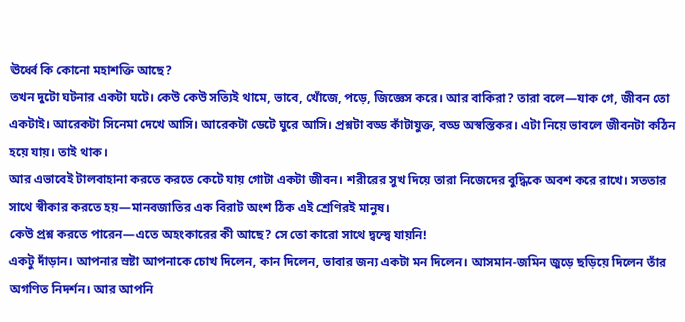ঊর্ধ্বে কি কোনো মহাশক্তি আছে?
তখন দুটো ঘটনার একটা ঘটে। কেউ কেউ সত্যিই থামে, ভাবে, খোঁজে, পড়ে, জিজ্ঞেস করে। আর বাকিরা? তারা বলে—যাক গে, জীবন তো একটাই। আরেকটা সিনেমা দেখে আসি। আরেকটা ডেটে ঘুরে আসি। প্রশ্নটা বড্ড কাঁটাযুক্ত, বড্ড অস্বস্তিকর। এটা নিয়ে ভাবলে জীবনটা কঠিন হয়ে যায়। তাই থাক।
আর এভাবেই টালবাহানা করতে করতে কেটে যায় গোটা একটা জীবন। শরীরের সুখ দিয়ে তারা নিজেদের বুদ্ধিকে অবশ করে রাখে। সততার সাথে স্বীকার করতে হয়—মানবজাতির এক বিরাট অংশ ঠিক এই শ্রেণিরই মানুষ।
কেউ প্রশ্ন করতে পারেন—এতে অহংকারের কী আছে? সে তো কারো সাথে দ্বন্দ্বে যায়নি!
একটু দাঁড়ান। আপনার স্রষ্টা আপনাকে চোখ দিলেন, কান দিলেন, ভাবার জন্য একটা মন দিলেন। আসমান-জমিন জুড়ে ছড়িয়ে দিলেন তাঁর অগণিত নিদর্শন। আর আপনি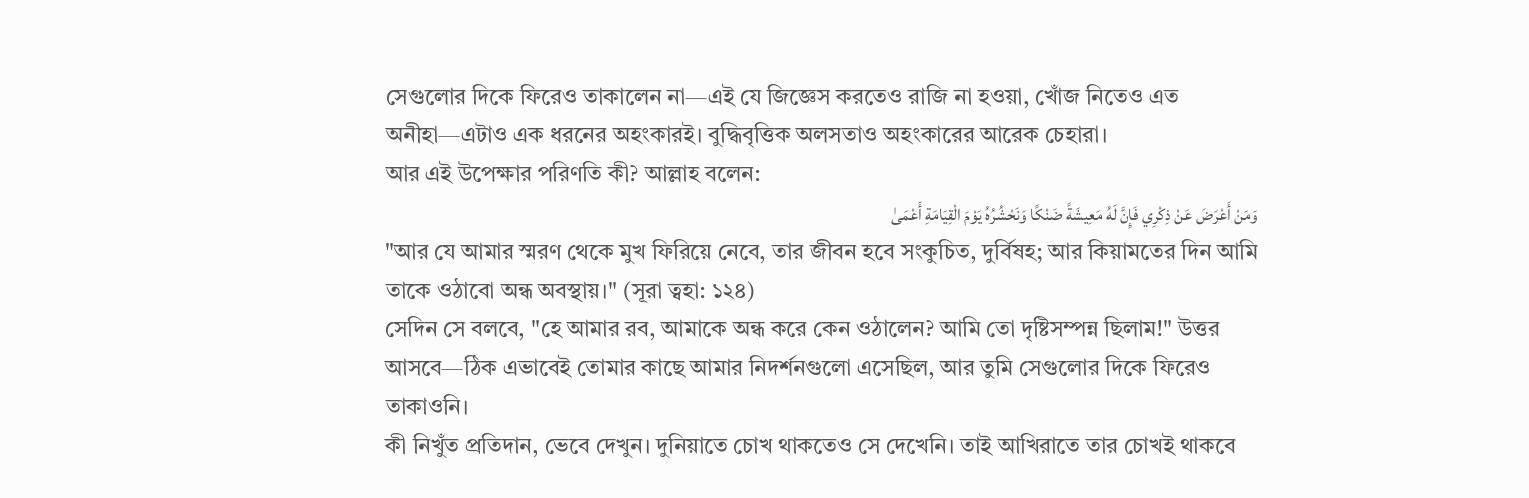সেগুলোর দিকে ফিরেও তাকালেন না—এই যে জিজ্ঞেস করতেও রাজি না হওয়া, খোঁজ নিতেও এত অনীহা—এটাও এক ধরনের অহংকারই। বুদ্ধিবৃত্তিক অলসতাও অহংকারের আরেক চেহারা।
আর এই উপেক্ষার পরিণতি কী? আল্লাহ বলেন:
وَمَنْ أَعْرَضَ عَنْ ذِكْرِي فَإِنَّ لَهُ مَعِيشَةً ضَنْكًا وَنَحْشُرُهُ يَوْمَ الْقِيَامَةِ أَعْمَىٰ
"আর যে আমার স্মরণ থেকে মুখ ফিরিয়ে নেবে, তার জীবন হবে সংকুচিত, দুর্বিষহ; আর কিয়ামতের দিন আমি তাকে ওঠাবো অন্ধ অবস্থায়।" (সূরা ত্বহা: ১২৪)
সেদিন সে বলবে, "হে আমার রব, আমাকে অন্ধ করে কেন ওঠালেন? আমি তো দৃষ্টিসম্পন্ন ছিলাম!" উত্তর আসবে—ঠিক এভাবেই তোমার কাছে আমার নিদর্শনগুলো এসেছিল, আর তুমি সেগুলোর দিকে ফিরেও তাকাওনি।
কী নিখুঁত প্রতিদান, ভেবে দেখুন। দুনিয়াতে চোখ থাকতেও সে দেখেনি। তাই আখিরাতে তার চোখই থাকবে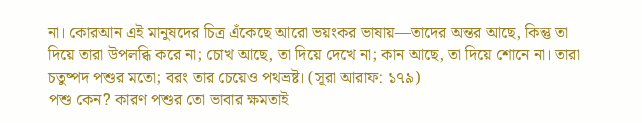না। কোরআন এই মানুষদের চিত্র এঁকেছে আরো ভয়ংকর ভাষায়—তাদের অন্তর আছে, কিন্তু তা দিয়ে তারা উপলব্ধি করে না; চোখ আছে, তা দিয়ে দেখে না; কান আছে, তা দিয়ে শোনে না। তারা চতুষ্পদ পশুর মতো; বরং তার চেয়েও পথভ্রষ্ট। (সূরা আরাফ: ১৭৯)
পশু কেন? কারণ পশুর তো ভাবার ক্ষমতাই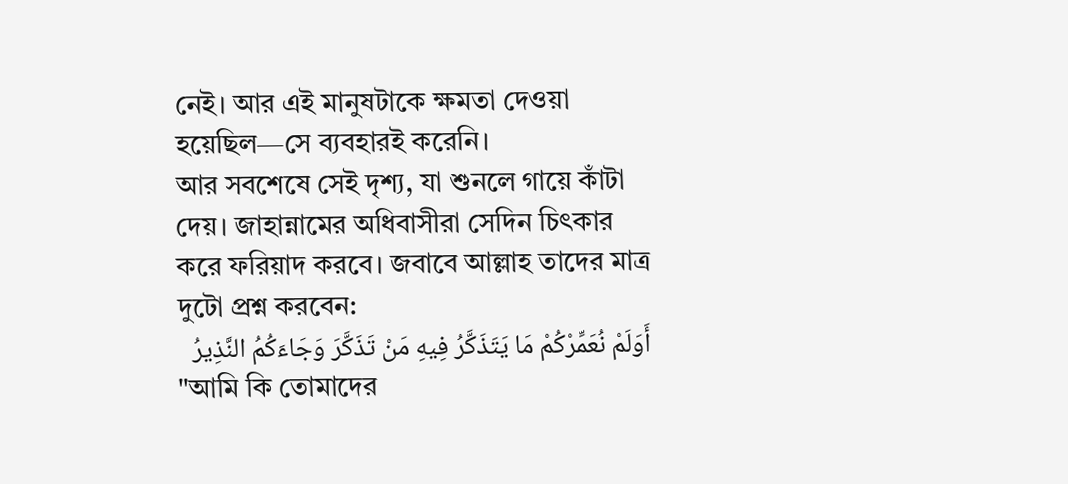নেই। আর এই মানুষটাকে ক্ষমতা দেওয়া হয়েছিল—সে ব্যবহারই করেনি।
আর সবশেষে সেই দৃশ্য, যা শুনলে গায়ে কাঁটা দেয়। জাহান্নামের অধিবাসীরা সেদিন চিৎকার করে ফরিয়াদ করবে। জবাবে আল্লাহ তাদের মাত্র দুটো প্রশ্ন করবেন:
أَوَلَمْ نُعَمِّرْكُمْ مَا يَتَذَكَّرُ فِيهِ مَنْ تَذَكَّرَ وَجَاءَكُمُ النَّذِيرُ
"আমি কি তোমাদের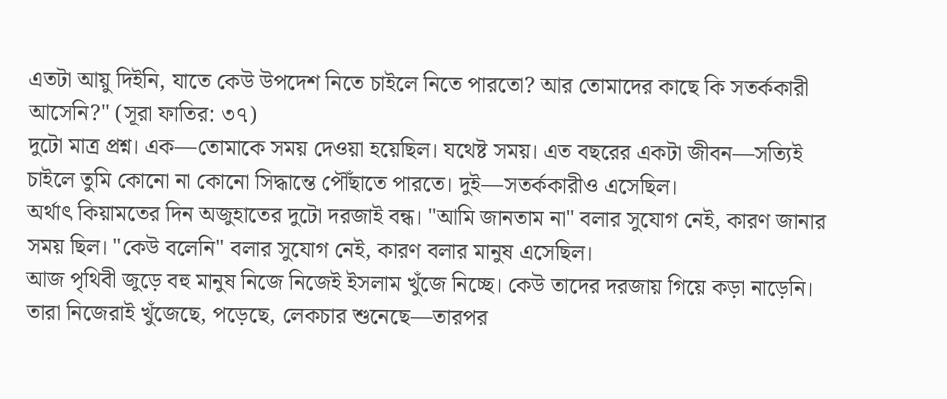এতটা আয়ু দিইনি, যাতে কেউ উপদেশ নিতে চাইলে নিতে পারতো? আর তোমাদের কাছে কি সতর্ককারী আসেনি?" (সূরা ফাতির: ৩৭)
দুটো মাত্র প্রশ্ন। এক—তোমাকে সময় দেওয়া হয়েছিল। যথেষ্ট সময়। এত বছরের একটা জীবন—সত্যিই চাইলে তুমি কোনো না কোনো সিদ্ধান্তে পৌঁছাতে পারতে। দুই—সতর্ককারীও এসেছিল।
অর্থাৎ কিয়ামতের দিন অজুহাতের দুটো দরজাই বন্ধ। "আমি জানতাম না" বলার সুযোগ নেই, কারণ জানার সময় ছিল। "কেউ বলেনি" বলার সুযোগ নেই, কারণ বলার মানুষ এসেছিল।
আজ পৃথিবী জুড়ে বহু মানুষ নিজে নিজেই ইসলাম খুঁজে নিচ্ছে। কেউ তাদের দরজায় গিয়ে কড়া নাড়েনি। তারা নিজেরাই খুঁজেছে, পড়েছে, লেকচার শুনেছে—তারপর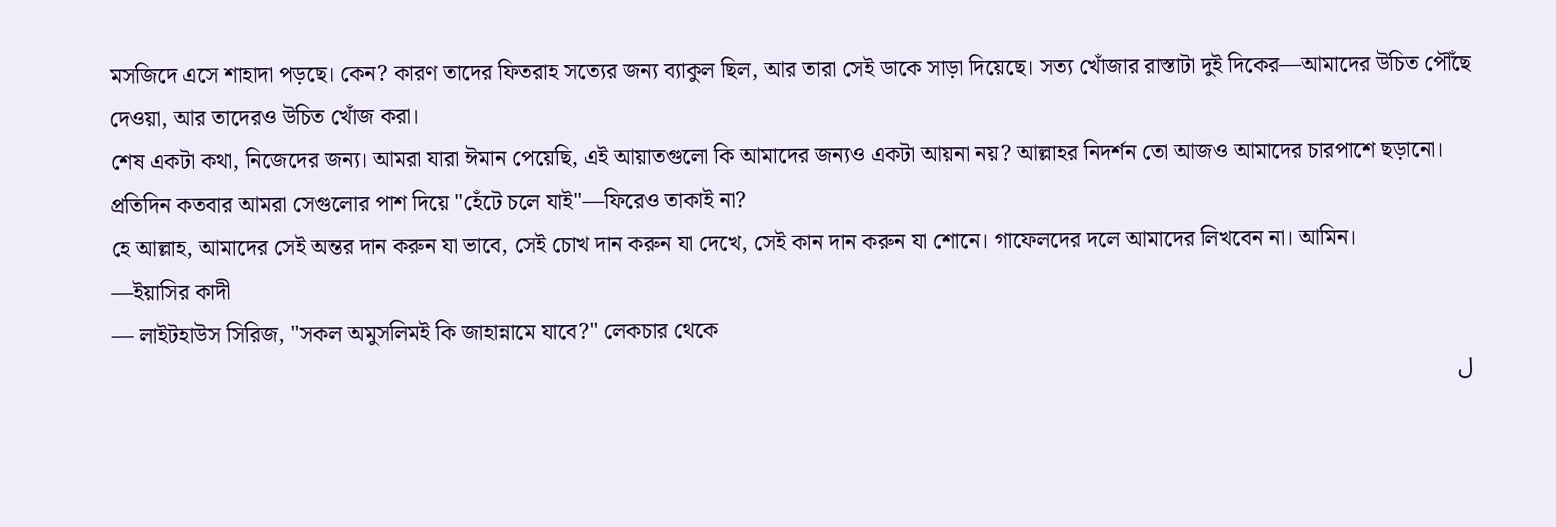মসজিদে এসে শাহাদা পড়ছে। কেন? কারণ তাদের ফিতরাহ সত্যের জন্য ব্যাকুল ছিল, আর তারা সেই ডাকে সাড়া দিয়েছে। সত্য খোঁজার রাস্তাটা দুই দিকের—আমাদের উচিত পৌঁছে দেওয়া, আর তাদেরও উচিত খোঁজ করা।
শেষ একটা কথা, নিজেদের জন্য। আমরা যারা ঈমান পেয়েছি, এই আয়াতগুলো কি আমাদের জন্যও একটা আয়না নয়? আল্লাহর নিদর্শন তো আজও আমাদের চারপাশে ছড়ানো। প্রতিদিন কতবার আমরা সেগুলোর পাশ দিয়ে "হেঁটে চলে যাই"—ফিরেও তাকাই না?
হে আল্লাহ, আমাদের সেই অন্তর দান করুন যা ভাবে, সেই চোখ দান করুন যা দেখে, সেই কান দান করুন যা শোনে। গাফেলদের দলে আমাদের লিখবেন না। আমিন।
—ইয়াসির কাদী
— লাইটহাউস সিরিজ, "সকল অমুসলিমই কি জাহান্নামে যাবে?" লেকচার থেকে
ل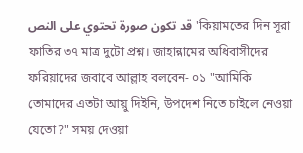قد تكون صورة تحتوي على النص 'কিয়ামতের দিন সূরা ফাতির ৩৭ মাত্র দুটো প্রশ্ন। জাহান্নামের অধিবাসীদের ফরিয়াদের জবাবে আল্লাহ বলবেন- ০১ "আমিকি তোমাদের এতটা আয়ু দিইনি, উপদেশ নিতে চাইলে নেওয়া যেতো?" সময় দেওয়া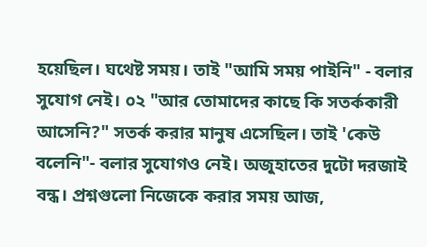হয়েছিল। ঘথেষ্ট সময়। তাই "আমি সময় পাইনি" - বলার সুযোগ নেই। ০২ "আর তোমাদের কাছে কি সতর্ককারী আসেনি?" সতর্ক করার মানুষ এসেছিল। তাই 'কেউ বলেনি"- বলার সুযোগও নেই। অজুহাতের দুটো দরজাই বন্ধ। প্রশ্নগুলো নিজেকে করার সময় আজ,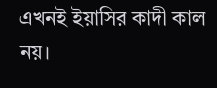এখনই ইয়াসির কাদী কাল নয়।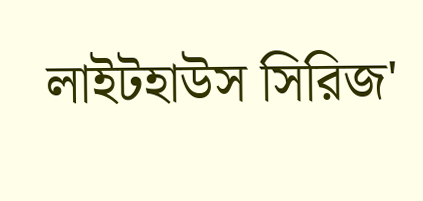লাইটহাউস সিরিজ'